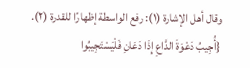وقال أهل الإشارة (١): رفع الواسطة إظهارًا للقدرة (٢).
{أُجِيبُ دَعْوَةَ الدَّاعِ إِذَا دَعَانِ فَلْيَسْتَجِيبُوا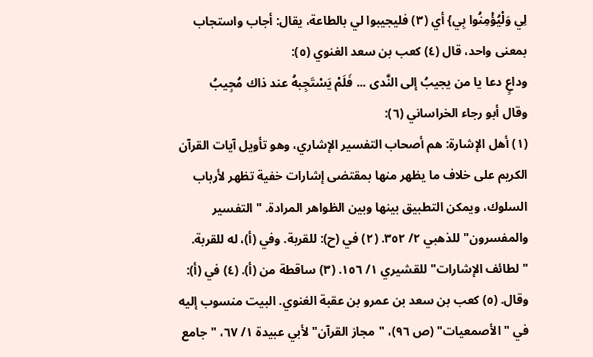لِي وَلْيُؤْمِنُوا بِي} أي (٣) فليجيبوا لي بالطاعة، يقال: أجاب واستجاب بمعنى واحد، قال (٤) كعب بن سعد الغنوي (٥):
وداعٍ دعا يا من يجيبُ إلى النَّدى ... فَلَمْ يَسْتَجِبهُ عند ذاك مُجِيبُ
وقال أبو رجاء الخراساني (٦):
(١) أهل الإشارة: هم أصحاب التفسير الإشاري، وهو تأويل آيات القرآن الكريم على خلاف ما يظهر منها بمقتضى إشارات خفية تظهر لأرباب السلوك، ويمكن التطبيق بينها وبين الظواهر المرادة. "التفسير والمفسرون" للذهبي ٢/ ٣٥٢. (٢) في (ح): للقربة. وفي (أ)، له للقربة. "لطائف الإشارات" للقشيري ١/ ١٥٦. (٣) ساقطة من (أ). (٤) في (أ): وقال. (٥) كعب بن سعد بن عمرو بن عقبة الغنوي. البيت منسوب إليه في "الأصمعيات" (ص ٩٦)، "مجاز القرآن" لأبي عبيدة ١/ ٦٧، "جامع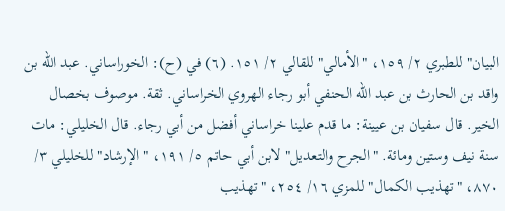البيان" للطبري ٢/ ١٥٩، "الأمالي" للقالي ٢/ ١٥١. (٦) في (ح): الخوراساني. عبد الله بن واقد بن الحارث بن عبد الله الحنفي أبو رجاء الهروي الخراساني. ثقة. موصوف بخصال الخير. قال سفيان بن عيينة: ما قدم علينا خراساني أفضل من أبي رجاء. قال الخليلي: مات سنة نيف وستين ومائة. "الجرح والتعديل" لابن أبي حاتم ٥/ ١٩١، "الإرشاد" للخليلي ٣/ ٨٧٠، "تهذيب الكمال" للمزي ١٦/ ٢٥٤، "تهذيب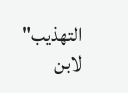التهذيب" لابن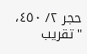حجر ٢/ ٤٥٠، "تقريب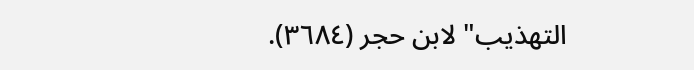التهذيب" لابن حجر (٣٦٨٤).